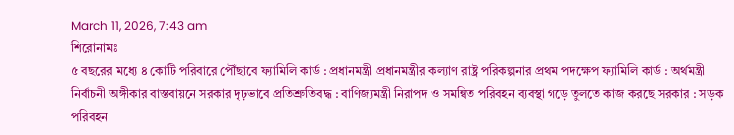March 11, 2026, 7:43 am
শিরোনামঃ
৫ বছরের মধ্যে ৪ কোটি পরিবারে পৌঁছাবে ফ্যামিলি কার্ড : প্রধানমন্ত্রী প্রধানমন্ত্রীর কল্যাণ রাষ্ট্র পরিকল্পনার প্রথম পদক্ষেপ ফ্যামিলি কার্ড : অর্থমন্ত্রী নির্বাচনী অঙ্গীকার বাস্তবায়নে সরকার দৃঢ়ভাবে প্রতিশ্রুতিবদ্ধ : বাণিজ্যমন্ত্রী নিরাপদ ও সমন্বিত পরিবহন ব্যবস্থা গড়ে তুলতে কাজ করছে সরকার : সড়ক পরিবহন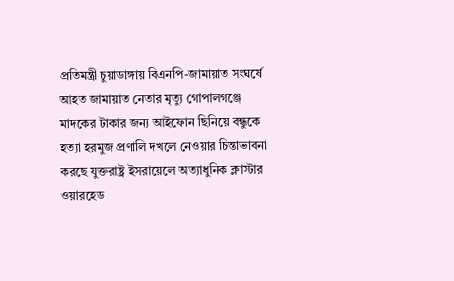প্রতিমন্ত্রী চুয়াডাঙ্গায় বিএনপি-জামায়াত সংঘর্ষে আহত জামায়াত নেতার মৃত্যু গোপালগঞ্জে মাদকের টাকার জন্য আইফোন ছিনিয়ে বন্ধুকে হত্যা হরমুজ প্রণালি দখলে নেওয়ার চিন্তাভাবনা করছে যুক্তরাষ্ট্র ইসরায়েলে অত্যাধুনিক ক্লাস্টার ওয়ারহেড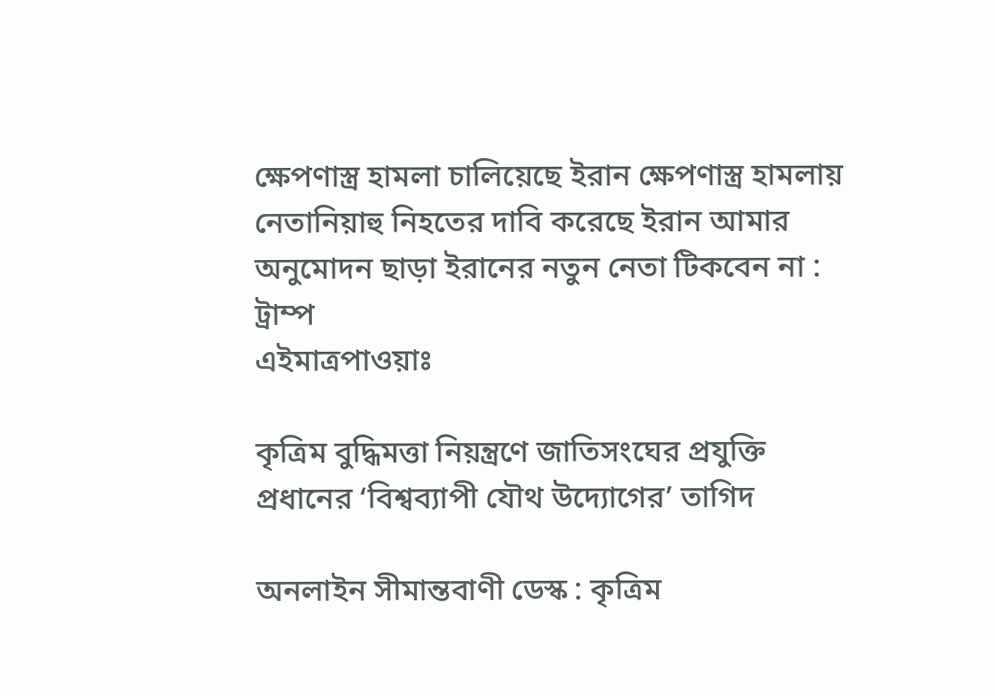ক্ষেপণাস্ত্র হামলা চালিয়েছে ইরান ক্ষেপণাস্ত্র হামলায় নেতানিয়াহু নিহতের দাবি করেছে ইরান আমার অনুমোদন ছাড়া ইরানের নতুন নেতা টিকবেন না : ট্রাম্প
এইমাত্রপাওয়াঃ

কৃত্রিম বুদ্ধিমত্তা নিয়ন্ত্রণে জাতিসংঘের প্রযুক্তি প্রধানের ‘বিশ্বব্যাপী যৌথ উদ্যোগের’ তাগিদ

অনলাইন সীমান্তবাণী ডেস্ক : কৃত্রিম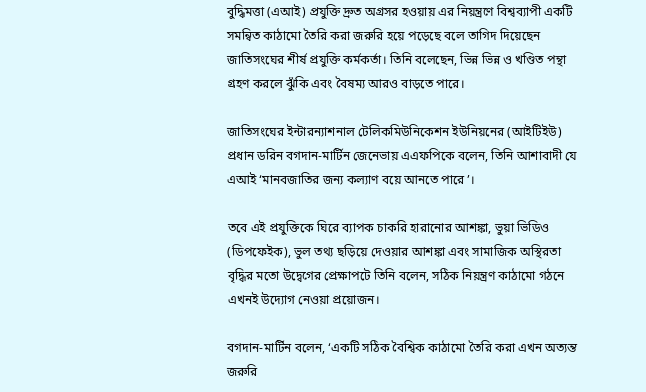বুদ্ধিমত্তা (এআই) প্রযুক্তি দ্রুত অগ্রসর হওয়ায় এর নিয়ন্ত্রণে বিশ্বব্যাপী একটি সমন্বিত কাঠামো তৈরি করা জরুরি হয়ে পড়েছে বলে তাগিদ দিয়েছেন জাতিসংঘের শীর্ষ প্রযুক্তি কর্মকর্তা। তিনি বলেছেন, ভিন্ন ভিন্ন ও খণ্ডিত পন্থা গ্রহণ করলে ঝুঁকি এবং বৈষম্য আরও বাড়তে পারে।

জাতিসংঘের ইন্টারন্যাশনাল টেলিকমিউনিকেশন ইউনিয়নের (আইটিইউ) প্রধান ডরিন বগদান-মার্টিন জেনেভায় এএফপিকে বলেন, তিনি আশাবাদী যে এআই ‘মানবজাতির জন্য কল্যাণ বয়ে আনতে পারে’।

তবে এই প্রযুক্তিকে ঘিরে ব্যাপক চাকরি হারানোর আশঙ্কা, ভুয়া ভিডিও (ডিপফেইক), ভুল তথ্য ছড়িয়ে দেওয়ার আশঙ্কা এবং সামাজিক অস্থিরতা বৃদ্ধির মতো উদ্বেগের প্রেক্ষাপটে তিনি বলেন, সঠিক নিয়ন্ত্রণ কাঠামো গঠনে এখনই উদ্যোগ নেওয়া প্রয়োজন।

বগদান-মার্টিন বলেন, ‘একটি সঠিক বৈশ্বিক কাঠামো তৈরি করা এখন অত্যন্ত জরুরি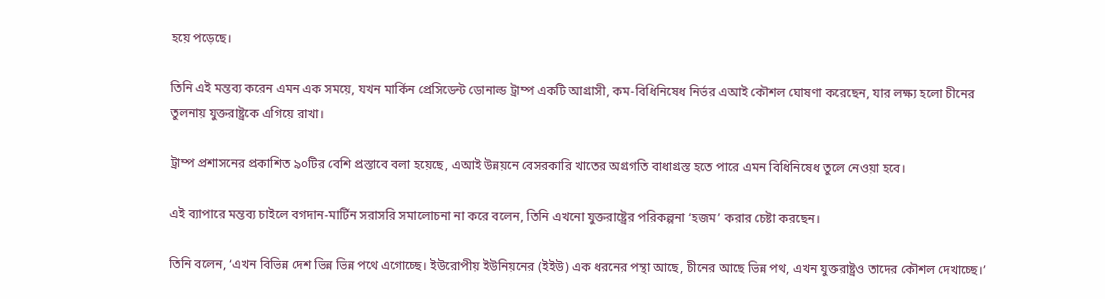হয়ে পড়েছে।

তিনি এই মন্তব্য করেন এমন এক সময়ে, যখন মার্কিন প্রেসিডেন্ট ডোনাল্ড ট্রাম্প একটি আগ্রাসী, কম-বিধিনিষেধ নির্ভর এআই কৌশল ঘোষণা করেছেন, যার লক্ষ্য হলো চীনের তুলনায় যুক্তরাষ্ট্রকে এগিয়ে রাখা।

ট্রাম্প প্রশাসনের প্রকাশিত ৯০টির বেশি প্রস্তাবে বলা হয়েছে, এআই উন্নয়নে বেসরকারি খাতের অগ্রগতি বাধাগ্রস্ত হতে পারে এমন বিধিনিষেধ তুলে নেওয়া হবে।

এই ব্যাপারে মন্তব্য চাইলে বগদান-মার্টিন সরাসরি সমালোচনা না করে বলেন, তিনি এখনো যুক্তরাষ্ট্রের পরিকল্পনা ‘হজম’ করার চেষ্টা করছেন।

তিনি বলেন, ‘এখন বিভিন্ন দেশ ভিন্ন ভিন্ন পথে এগোচ্ছে। ইউরোপীয় ইউনিয়নের (ইইউ) এক ধরনের পন্থা আছে, চীনের আছে ভিন্ন পথ, এখন যুক্তরাষ্ট্রও তাদের কৌশল দেখাচ্ছে।’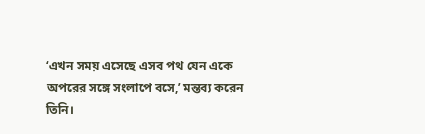‘এখন সময় এসেছে এসব পথ যেন একে অপরের সঙ্গে সংলাপে বসে,’ মন্তব্য করেন তিনি।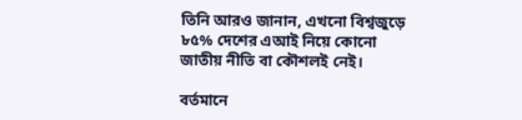তিনি আরও জানান, এখনো বিশ্বজুড়ে ৮৫% দেশের এআই নিয়ে কোনো জাতীয় নীতি বা কৌশলই নেই।

বর্তমানে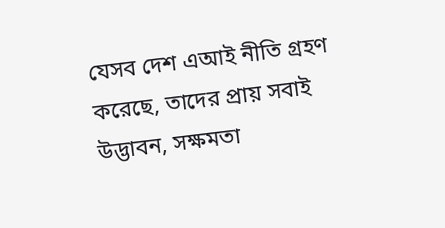যেসব দেশ এআই নীতি গ্রহণ করেছে, তাদের প্রায় সবাই উদ্ভাবন, সক্ষমতা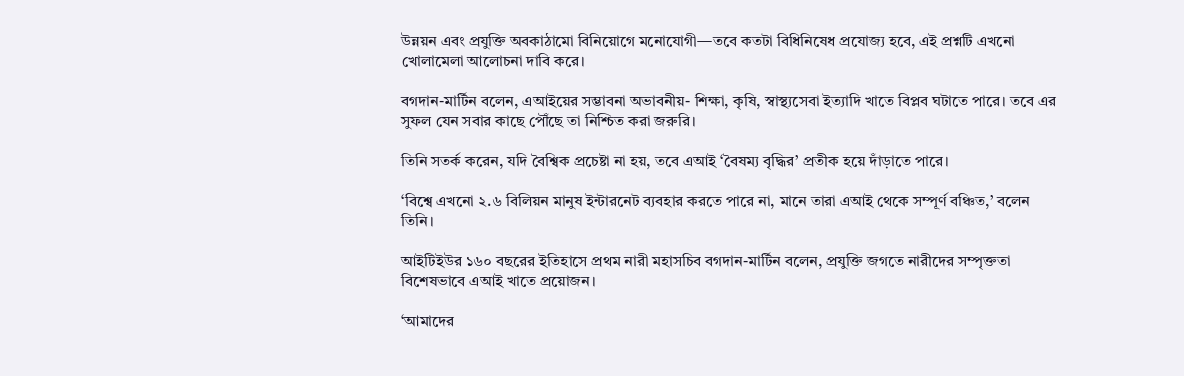উন্নয়ন এবং প্রযুক্তি অবকাঠামো বিনিয়োগে মনোযোগী—তবে কতটা বিধিনিষেধ প্রযোজ্য হবে, এই প্রশ্নটি এখনো খোলামেলা আলোচনা দাবি করে।

বগদান-মার্টিন বলেন, এআইয়ের সম্ভাবনা অভাবনীয়- শিক্ষা, কৃষি, স্বাস্থ্যসেবা ইত্যাদি খাতে বিপ্লব ঘটাতে পারে। তবে এর সুফল যেন সবার কাছে পৌঁছে তা নিশ্চিত করা জরুরি।

তিনি সতর্ক করেন, যদি বৈশ্বিক প্রচেষ্টা না হয়, তবে এআই ‘বৈষম্য বৃদ্ধির’ প্রতীক হয়ে দাঁড়াতে পারে।

‘বিশ্বে এখনো ২.৬ বিলিয়ন মানুষ ইন্টারনেট ব্যবহার করতে পারে না, মানে তারা এআই থেকে সম্পূর্ণ বঞ্চিত,’ বলেন তিনি।

আইটিইউর ১৬০ বছরের ইতিহাসে প্রথম নারী মহাসচিব বগদান-মার্টিন বলেন, প্রযুক্তি জগতে নারীদের সম্পৃক্ততা বিশেষভাবে এআই খাতে প্রয়োজন।

‘আমাদের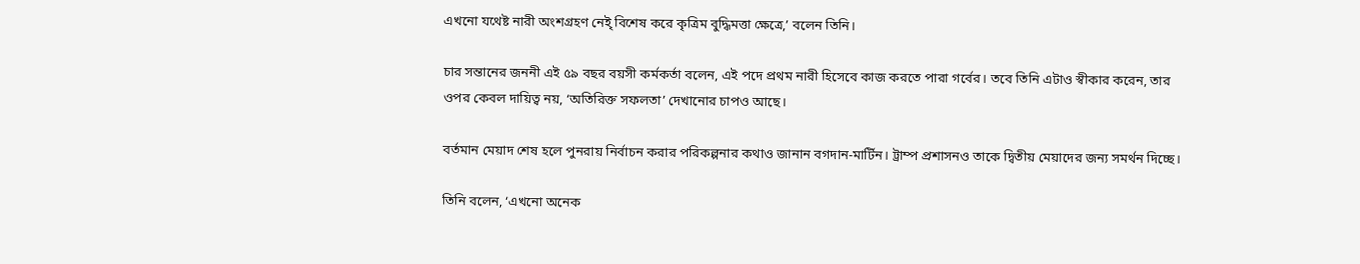এখনো যথেষ্ট নারী অংশগ্রহণ নেইৃ বিশেষ করে কৃত্রিম বুদ্ধিমত্তা ক্ষেত্রে,’ বলেন তিনি।

চার সন্তানের জননী এই ৫৯ বছর বয়সী কর্মকর্তা বলেন, এই পদে প্রথম নারী হিসেবে কাজ করতে পারা গর্বের। তবে তিনি এটাও স্বীকার করেন, তার ওপর কেবল দায়িত্ব নয়, ‘অতিরিক্ত সফলতা’ দেখানোর চাপও আছে।

বর্তমান মেয়াদ শেষ হলে পুনরায় নির্বাচন করার পরিকল্পনার কথাও জানান বগদান-মার্টিন। ট্রাম্প প্রশাসনও তাকে দ্বিতীয় মেয়াদের জন্য সমর্থন দিচ্ছে।

তিনি বলেন, ‘এখনো অনেক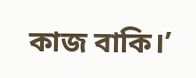কাজ বাকি।’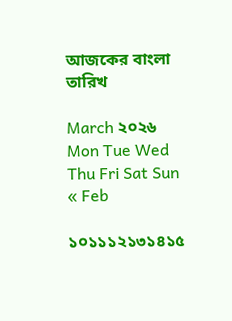আজকের বাংলা তারিখ

March ২০২৬
Mon Tue Wed Thu Fri Sat Sun
« Feb

১০১১১২১৩১৪১৫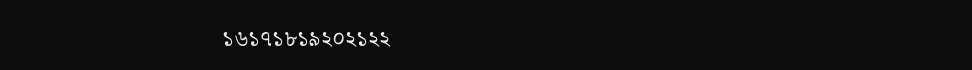১৬১৭১৮১৯২০২১২২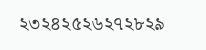২৩২৪২৫২৬২৭২৮২৯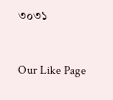৩০৩১


Our Like Page